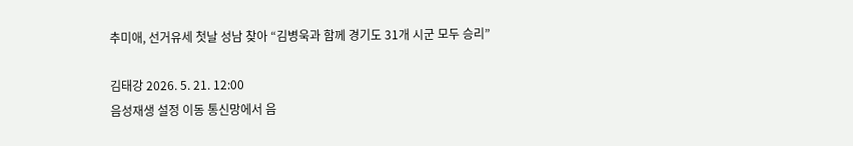추미애, 선거유세 첫날 성남 찾아 “김병욱과 함께 경기도 31개 시군 모두 승리”

김태강 2026. 5. 21. 12:00
음성재생 설정 이동 통신망에서 음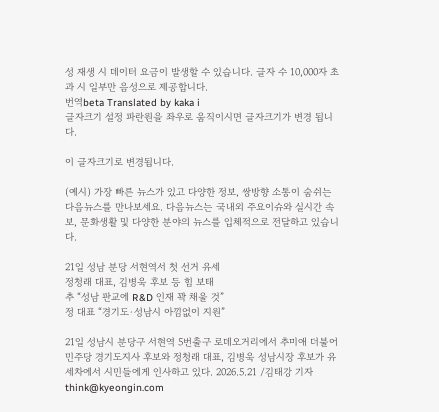성 재생 시 데이터 요금이 발생할 수 있습니다. 글자 수 10,000자 초과 시 일부만 음성으로 제공합니다.
번역beta Translated by kaka i
글자크기 설정 파란원을 좌우로 움직이시면 글자크기가 변경 됩니다.

이 글자크기로 변경됩니다.

(예시) 가장 빠른 뉴스가 있고 다양한 정보, 쌍방향 소통이 숨쉬는 다음뉴스를 만나보세요. 다음뉴스는 국내외 주요이슈와 실시간 속보, 문화생활 및 다양한 분야의 뉴스를 입체적으로 전달하고 있습니다.

21일 성남 분당 서현역서 첫 선거 유세
정청래 대표, 김병욱 후보 등 힘 보태
추 “성남 판교에 R&D 인재 꽉 채울 것”
정 대표 “경기도·성남시 아낌없이 지원”

21일 성남시 분당구 서현역 5번출구 로데오거리에서 추미애 더불어민주당 경기도지사 후보와 정청래 대표, 김병욱 성남시장 후보가 유세차에서 시민들에게 인사하고 있다. 2026.5.21 /김태강 기자 think@kyeongin.com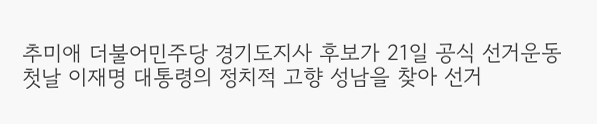추미애 더불어민주당 경기도지사 후보가 21일 공식 선거운동 첫날 이재명 대통령의 정치적 고향 성남을 찾아 선거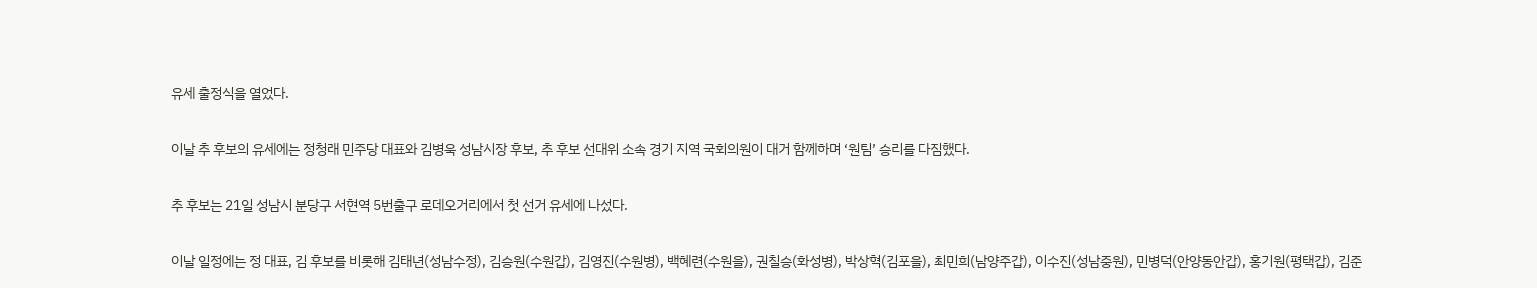유세 출정식을 열었다.

이날 추 후보의 유세에는 정청래 민주당 대표와 김병욱 성남시장 후보, 추 후보 선대위 소속 경기 지역 국회의원이 대거 함께하며 ‘원팀’ 승리를 다짐했다.

추 후보는 21일 성남시 분당구 서현역 5번출구 로데오거리에서 첫 선거 유세에 나섰다.

이날 일정에는 정 대표, 김 후보를 비롯해 김태년(성남수정), 김승원(수원갑), 김영진(수원병), 백혜련(수원을), 권칠승(화성병), 박상혁(김포을), 최민희(남양주갑), 이수진(성남중원), 민병덕(안양동안갑), 홍기원(평택갑), 김준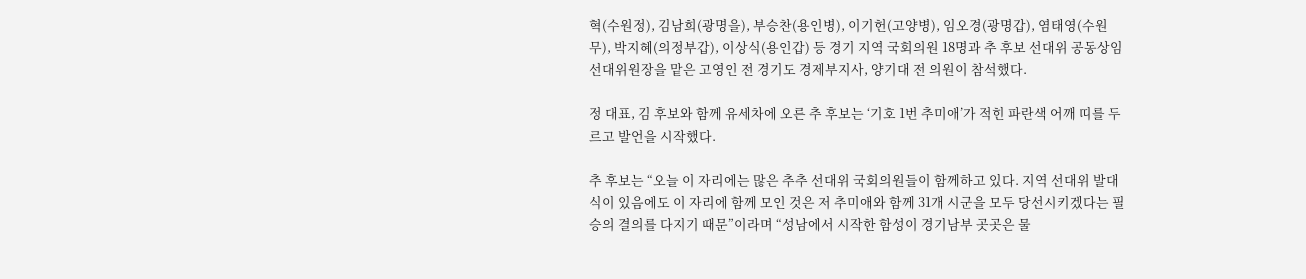혁(수원정), 김남희(광명을), 부승찬(용인병), 이기헌(고양병), 임오경(광명갑), 염태영(수원무), 박지혜(의정부갑), 이상식(용인갑) 등 경기 지역 국회의원 18명과 추 후보 선대위 공동상임선대위원장을 맡은 고영인 전 경기도 경제부지사, 양기대 전 의원이 참석했다.

정 대표, 김 후보와 함께 유세차에 오른 추 후보는 ‘기호 1번 추미애’가 적힌 파란색 어깨 띠를 두르고 발언을 시작했다.

추 후보는 “오늘 이 자리에는 많은 추추 선대위 국회의원들이 함께하고 있다. 지역 선대위 발대식이 있음에도 이 자리에 함께 모인 것은 저 추미애와 함께 31개 시군을 모두 당선시키겠다는 필승의 결의를 다지기 때문”이라며 “성남에서 시작한 함성이 경기남부 곳곳은 물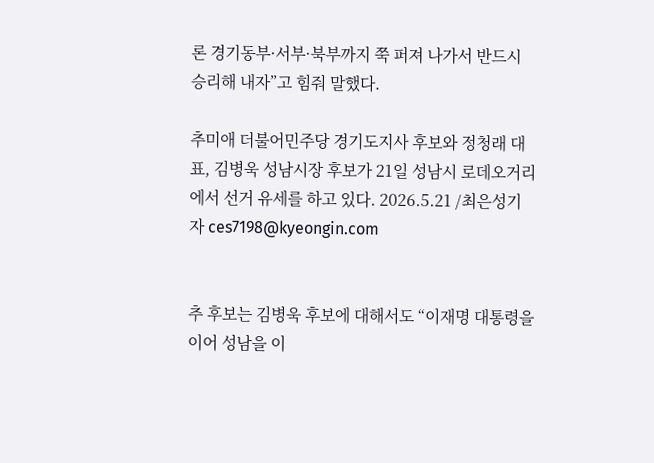론 경기동부·서부·북부까지 쭉 퍼져 나가서 반드시 승리해 내자”고 힘줘 말했다.

추미애 더불어민주당 경기도지사 후보와 정청래 대표, 김병욱 성남시장 후보가 21일 성남시 로데오거리에서 선거 유세를 하고 있다. 2026.5.21 /최은성기자 ces7198@kyeongin.com


추 후보는 김병욱 후보에 대해서도 “이재명 대통령을 이어 성남을 이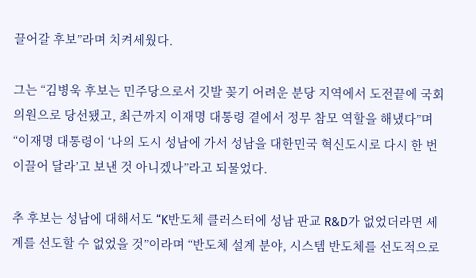끌어갈 후보”라며 치켜세웠다.

그는 “김병욱 후보는 민주당으로서 깃발 꽂기 어려운 분당 지역에서 도전끝에 국회의원으로 당선됐고, 최근까지 이재명 대통령 곁에서 정무 참모 역할을 해냈다”며 “이재명 대통령이 ‘나의 도시 성남에 가서 성남을 대한민국 혁신도시로 다시 한 번 이끌어 달라’고 보낸 것 아니겠나”라고 되물었다.

추 후보는 성남에 대해서도 “K반도체 클러스터에 성남 판교 R&D가 없었더라면 세계를 선도할 수 없었을 것”이라며 “반도체 설계 분야, 시스템 반도체를 선도적으로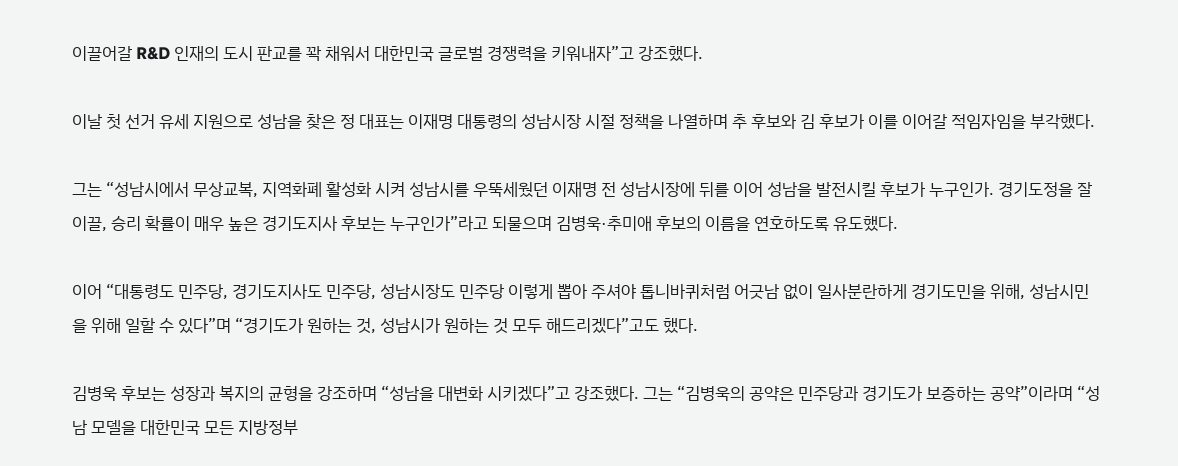이끌어갈 R&D 인재의 도시 판교를 꽉 채워서 대한민국 글로벌 경쟁력을 키워내자”고 강조했다.

이날 첫 선거 유세 지원으로 성남을 찾은 정 대표는 이재명 대통령의 성남시장 시절 정책을 나열하며 추 후보와 김 후보가 이를 이어갈 적임자임을 부각했다.

그는 “성남시에서 무상교복, 지역화폐 활성화 시켜 성남시를 우뚝세웠던 이재명 전 성남시장에 뒤를 이어 성남을 발전시킬 후보가 누구인가. 경기도정을 잘 이끌, 승리 확률이 매우 높은 경기도지사 후보는 누구인가”라고 되물으며 김병욱·추미애 후보의 이름을 연호하도록 유도했다.

이어 “대통령도 민주당, 경기도지사도 민주당, 성남시장도 민주당 이렇게 뽑아 주셔야 톱니바퀴처럼 어긋남 없이 일사분란하게 경기도민을 위해, 성남시민을 위해 일할 수 있다”며 “경기도가 원하는 것, 성남시가 원하는 것 모두 해드리겠다”고도 했다.

김병욱 후보는 성장과 복지의 균형을 강조하며 “성남을 대변화 시키겠다”고 강조했다. 그는 “김병욱의 공약은 민주당과 경기도가 보증하는 공약”이라며 “성남 모델을 대한민국 모든 지방정부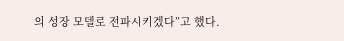의 성장 모델로 전파시키겠다”고 했다.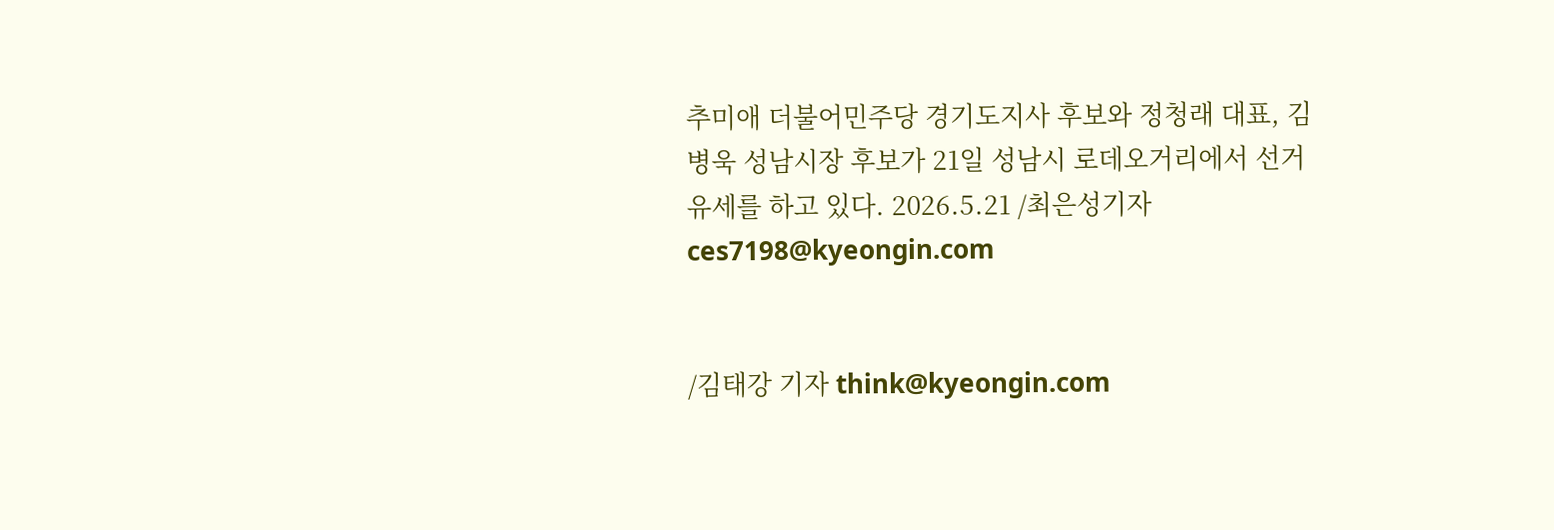추미애 더불어민주당 경기도지사 후보와 정청래 대표, 김병욱 성남시장 후보가 21일 성남시 로데오거리에서 선거 유세를 하고 있다. 2026.5.21 /최은성기자 ces7198@kyeongin.com


/김태강 기자 think@kyeongin.com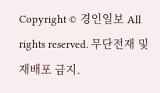Copyright © 경인일보 All rights reserved. 무단전재 및 재배포 금지.